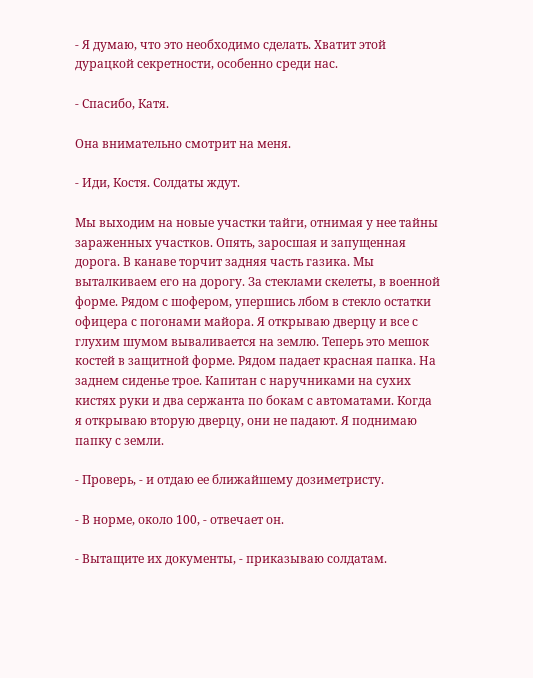- Я думаю, что это необходимо сделать. Хватит этой дурацкой секретности, особенно среди нас.

- Спасибо, Катя.

Она внимательно смотрит на меня.

- Иди, Костя. Солдаты ждут.

Мы выходим на новые участки тайги, отнимая у нее тайны зараженных участков. Опять, заросшая и запущенная дорога. В канаве торчит задняя часть газика. Мы выталкиваем его на дорогу. За стеклами скелеты, в военной форме. Рядом с шофером, упершись лбом в стекло остатки офицера с погонами майора. Я открываю дверцу и все с глухим шумом вываливается на землю. Теперь это мешок костей в защитной форме. Рядом падает красная папка. На заднем сиденье трое. Капитан с наручниками на сухих кистях руки и два сержанта по бокам с автоматами. Когда я открываю вторую дверцу, они не падают. Я поднимаю папку с земли.

- Проверь, - и отдаю ее ближайшему дозиметристу.

- В норме, около 100, - отвечает он.

- Вытащите их документы, - приказываю солдатам.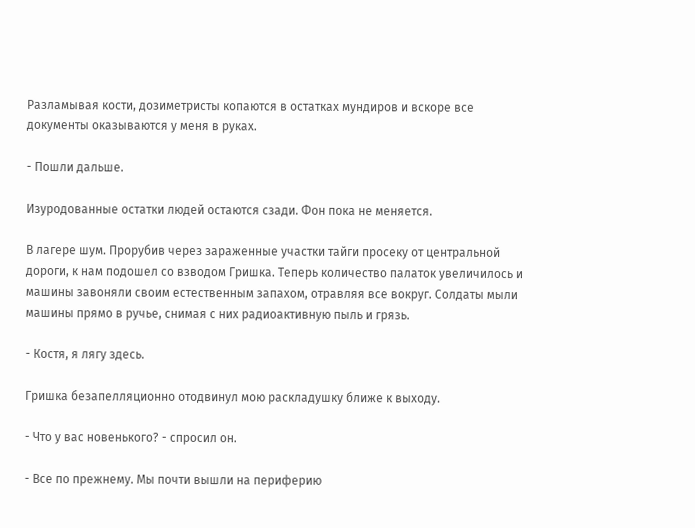Разламывая кости, дозиметристы копаются в остатках мундиров и вскоре все документы оказываются у меня в руках.

- Пошли дальше.

Изуродованные остатки людей остаются сзади. Фон пока не меняется.

В лагере шум. Прорубив через зараженные участки тайги просеку от центральной дороги, к нам подошел со взводом Гришка. Теперь количество палаток увеличилось и машины завоняли своим естественным запахом, отравляя все вокруг. Солдаты мыли машины прямо в ручье, снимая с них радиоактивную пыль и грязь.

- Костя, я лягу здесь.

Гришка безапелляционно отодвинул мою раскладушку ближе к выходу.

- Что у вас новенького? - спросил он.

- Все по прежнему. Мы почти вышли на периферию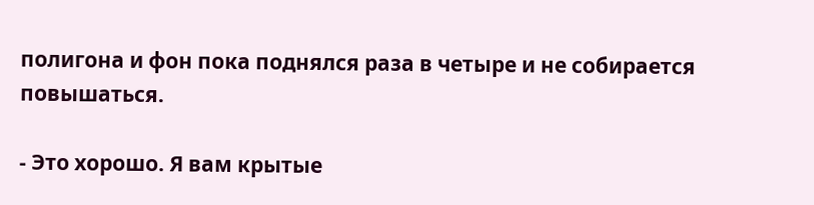полигона и фон пока поднялся раза в четыре и не собирается повышаться.

- Это хорошо. Я вам крытые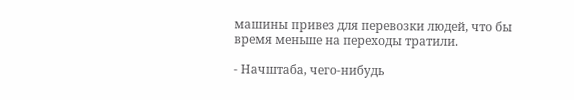машины привез для перевозки людей, что бы время меньше на переходы тратили.

- Начштаба, чего-нибудь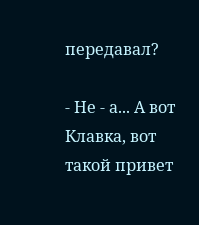передавал?

- Не - а... А вот Клавка, вот такой привет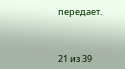передает.



21 из 39